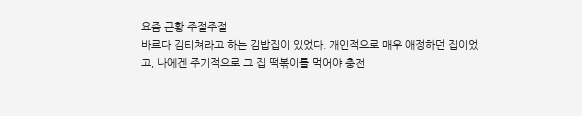요즘 근황 주절주절
바르다 김티쳐라고 하는 김밥집이 있었다. 개인적으로 매우 애정하던 집이었고, 나에겐 주기적으로 그 집 떡볶이를 먹어야 충전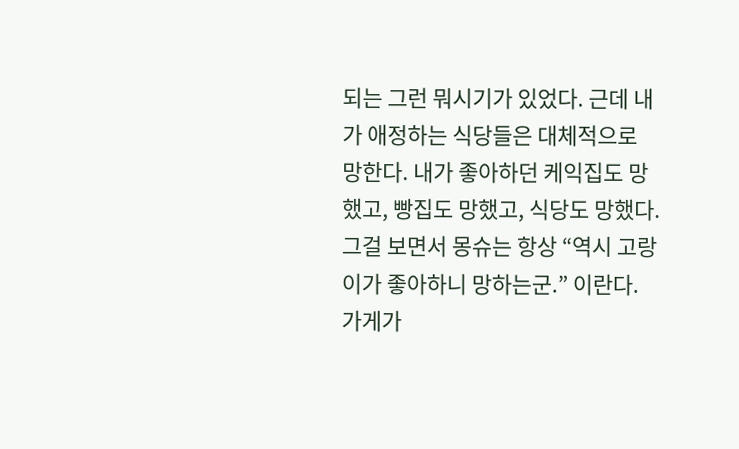되는 그런 뭐시기가 있었다. 근데 내가 애정하는 식당들은 대체적으로 망한다. 내가 좋아하던 케익집도 망했고, 빵집도 망했고, 식당도 망했다. 그걸 보면서 몽슈는 항상 “역시 고랑이가 좋아하니 망하는군.” 이란다. 가게가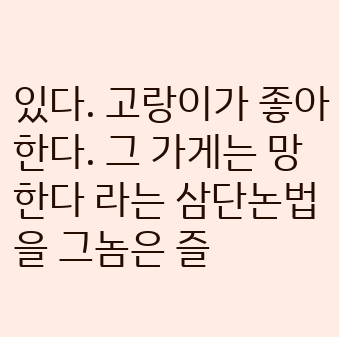있다. 고랑이가 좋아한다. 그 가게는 망한다 라는 삼단논법을 그놈은 즐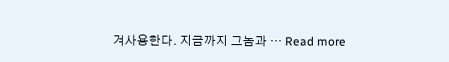겨사용한다. 지금까지 그놈과 … Read more